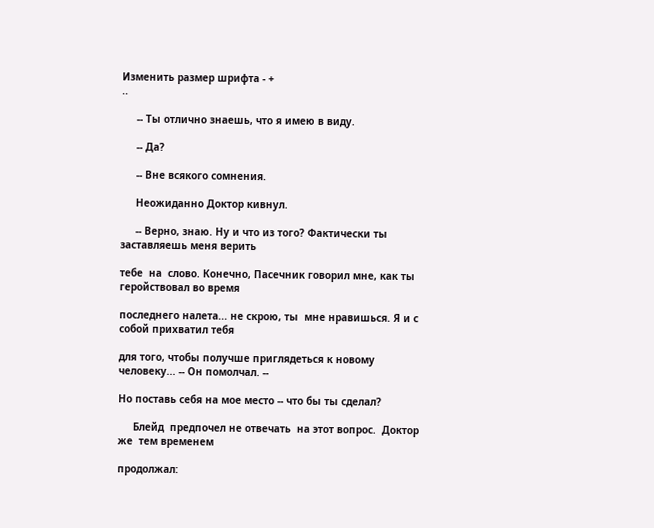Изменить размер шрифта - +
..

     -- Ты отлично знаешь, что я имею в виду.

     -- Да?

     -- Вне всякого сомнения.

     Неожиданно Доктор кивнул.

     -- Верно, знаю. Ну и что из того? Фактически ты заставляешь меня верить

тебе  на  слово. Конечно, Пасечник говорил мне, как ты геройствовал во время

последнего налета... не скрою, ты  мне нравишься. Я и с собой прихватил тебя

для того, чтобы получше приглядеться к новому человеку... -- Он помолчал. --

Но поставь себя на мое место -- что бы ты сделал?

     Блейд  предпочел не отвечать  на этот вопрос.  Доктор  же  тем временем

продолжал: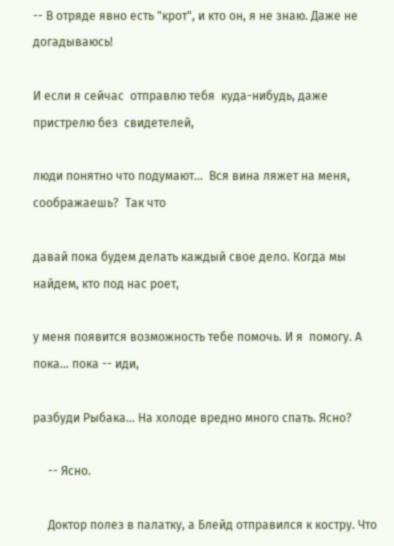-- В отряде явно есть "крот", и кто он, я не знаю. Даже не догадываюсь!

И если я сейчас  отправлю тебя  куда-нибудь, даже пристрелю без  свидетелей,

люди понятно что подумают...  Вся вина ляжет на меня,  соображаешь?  Так что

давай пока будем делать каждый свое дело. Когда мы найдем, кто под нас роет,

у меня появится возможность тебе помочь. И я  помогу. А пока... пока -- иди,

разбуди Рыбака... На холоде вредно много спать. Ясно?

     -- Ясно.

     Доктор полез в палатку, а Блейд отправился к костру. Что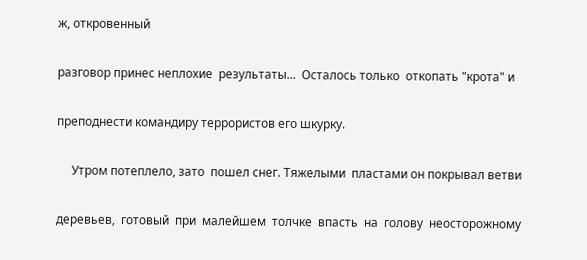ж, откровенный

разговор принес неплохие  результаты...  Осталось только  откопать "крота" и

преподнести командиру террористов его шкурку.

     Утром потеплело, зато  пошел снег. Тяжелыми  пластами он покрывал ветви

деревьев,  готовый  при  малейшем  толчке  впасть  на  голову  неосторожному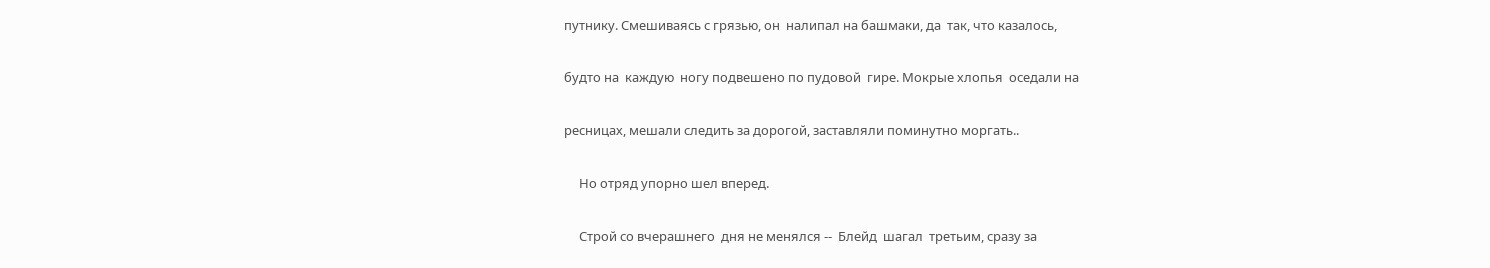путнику. Смешиваясь с грязью, он  налипал на башмаки, да  так, что казалось,

будто на  каждую  ногу подвешено по пудовой  гире. Мокрые хлопья  оседали на

ресницах, мешали следить за дорогой, заставляли поминутно моргать..

     Но отряд упорно шел вперед.

     Строй со вчерашнего  дня не менялся --  Блейд  шагал  третьим, сразу за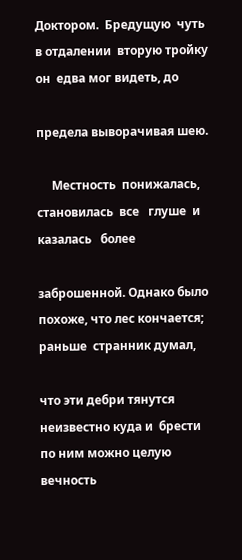Доктором.  Бредущую  чуть в отдалении  вторую тройку он  едва мог видеть, до

предела выворачивая шею.

     Местность  понижалась,   становилась  все   глуше  и   казалась   более

заброшенной. Однако было  похоже, что лес кончается; раньше  странник думал,

что эти дебри тянутся  неизвестно куда и  брести по ним можно целую вечность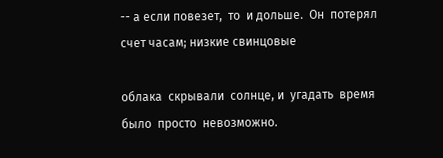-- а если повезет,  то  и дольше.  Он  потерял  счет часам; низкие свинцовые

облака  скрывали  солнце, и  угадать  время  было  просто  невозможно.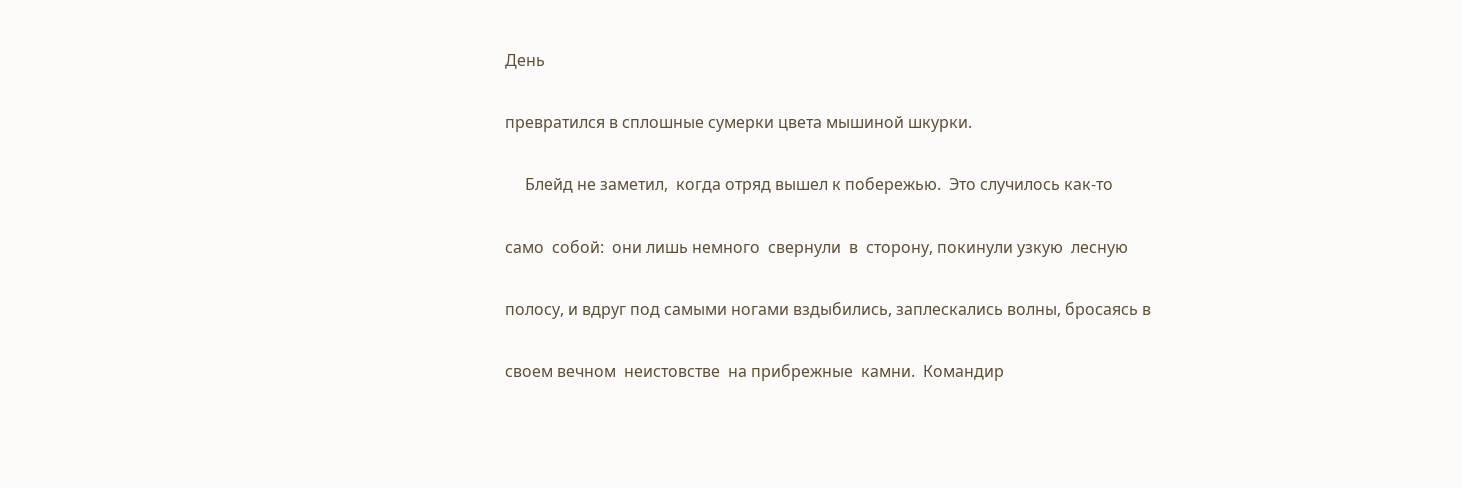День

превратился в сплошные сумерки цвета мышиной шкурки.

     Блейд не заметил,  когда отряд вышел к побережью.  Это случилось как-то

само  собой:  они лишь немного  свернули  в  сторону, покинули узкую  лесную

полосу, и вдруг под самыми ногами вздыбились, заплескались волны, бросаясь в

своем вечном  неистовстве  на прибрежные  камни.  Командир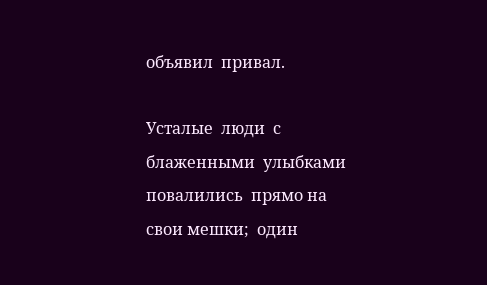объявил  привал.

Усталые  люди  с блаженными  улыбками повалились  прямо на свои мешки;  один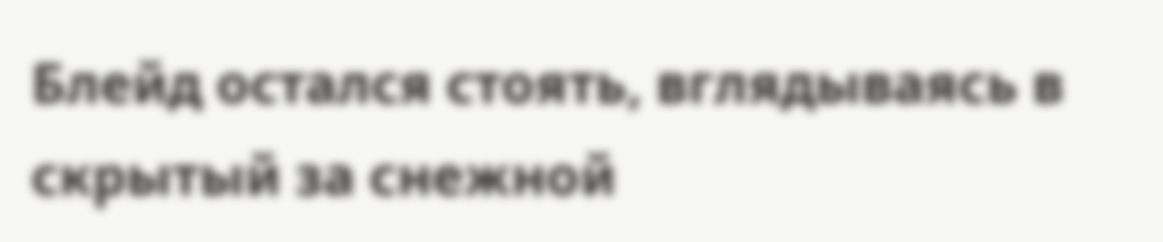Блейд остался стоять, вглядываясь в скрытый за снежной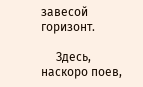завесой горизонт.

     Здесь,  наскоро поев,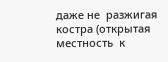даже не  разжигая  костра (открытая  местность  к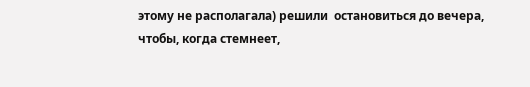этому не располагала) решили  остановиться до вечера, чтобы, когда стемнеет,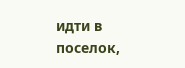идти в поселок,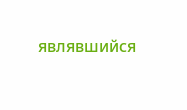являвшийся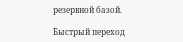резервной базой.

Быстрый переход